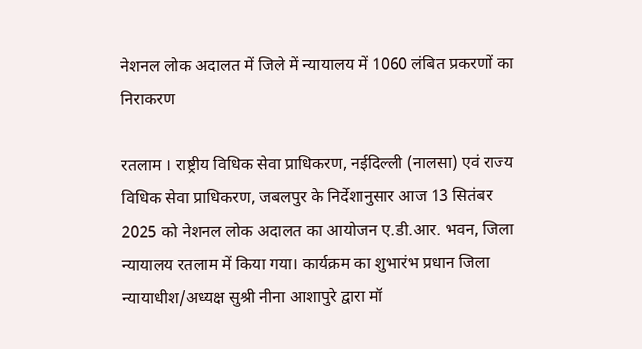नेशनल लोक अदालत में जिले में न्यायालय में 1060 लंबित प्रकरणों का निराकरण

रतलाम । राष्ट्रीय विधिक सेवा प्राधिकरण, नईदिल्ली (नालसा) एवं राज्य विधिक सेवा प्राधिकरण, जबलपुर के निर्देशानुसार आज 13 सितंबर 2025 को नेशनल लोक अदालत का आयोजन ए.डी.आर. भवन, जिला न्यायालय रतलाम में किया गया। कार्यक्रम का शुभारंभ प्रधान जिला न्यायाधीश/अध्यक्ष सुश्री नीना आशापुरे द्वारा मॉ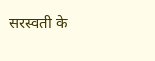सरस्वती के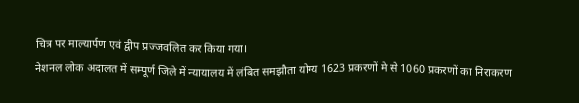चित्र पर माल्यार्पण एवं द्वीप प्रज्जवलित कर किया गया।
नेशनल लोक अदालत में सम्पूर्ण जिले में न्यायालय में लंबित समझौता योग्य 1623 प्रकरणों मे से 1060 प्रकरणों का निराकरण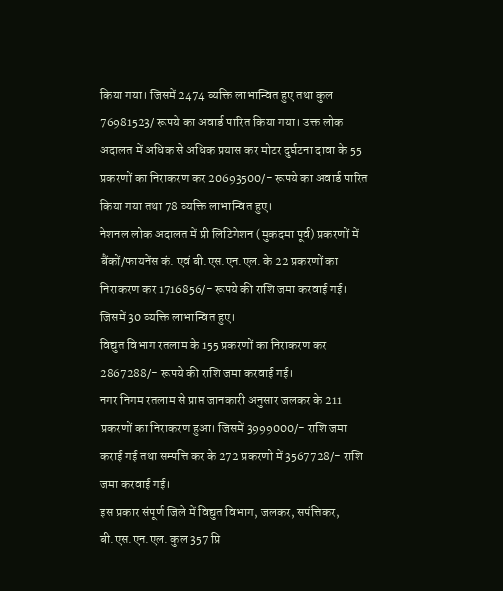किया गया। जिसमें 2474 व्यक्ति लाभान्वित हुए तथा कुल 76981523/ रूपये का अवार्ड पारित किया गया। उक्त लोक अदालत में अधिक से अधिक प्रयास कर मोटर दुर्घटना दावा के 55 प्रकरणों का निराकरण कर 20693500/- रूपये का अवार्ड पारित किया गया तथा 78 व्यक्ति लाभान्वित हुए।
नेशनल लोक अदालत में प्री लिटिगेशन (मुकदमा पूर्व) प्रकरणों में बैंकों/फायनेंस कं. एवं बी.एस.एन.एल. के 22 प्रकरणों का निराकरण कर 1716856/- रूपये की राशि जमा करवाई गई। जिसमें 30 व्यक्ति लाभान्वित हुए।
विद्युत विभाग रतलाम के 155 प्रकरणों का निराकरण कर 2867288/- रूपये की राशि जमा करवाई गई।
नगर निगम रतलाम से प्राप्त जानकारी अनुसार जलकर के 211 प्रकरणों का निराकरण हुआ। जिसमें 3999000/- राशि जमा कराई गई तथा सम्पत्ति कर के 272 प्रकरणो में 3567728/- राशि जमा करवाई गई।
इस प्रकार संपूर्ण जिले में विद्युत विभाग, जलकर, सपंत्तिकर, बी.एस.एन.एल. कुल 357 प्रि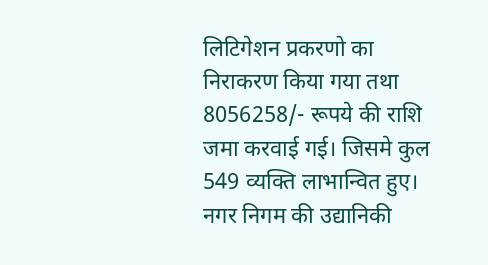लिटिगेशन प्रकरणो का निराकरण किया गया तथा 8056258/- रूपये की राशि जमा करवाई गई। जिसमे कुल 549 व्यक्ति लाभान्वित हुए।
नगर निगम की उद्यानिकी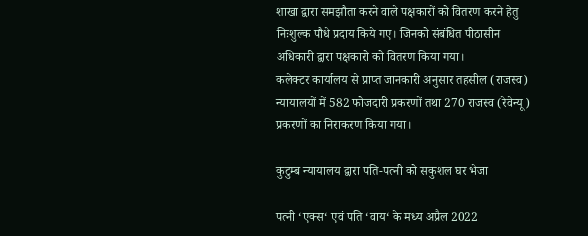शाखा द्वारा समझौता करने वाले पक्षकारों को वितरण करने हेतु निःशुल्क पौधे प्रदाय किये गए। जिनको संबंधित पीठासीन अधिकारी द्वारा पक्षकारो को वितरण किया गया।
कलेक्टर कार्यालय से प्राप्त जानकारी अनुसार तहसील (राजस्व) न्यायालयों में 582 फोजदारी प्रकरणों तथा 270 राजस्व (रेवेन्यू) प्रकरणों का निराकरण किया गया।

कुटुम्ब न्यायालय द्वारा पति-पत्नी को सकुशल घर भेजा

पत्नी ‘एक्स‘ एवं पति ‘वाय‘ के मध्य अप्रैल 2022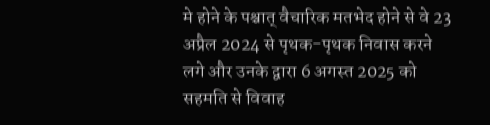मे होने के पश्चात् वैचारिक मतभेद होने से वे 23 अप्रैल 2024 से पृथक-पृथक निवास करने लगे और उनके द्वारा 6 अगस्त 2025 को सहमति से विवाह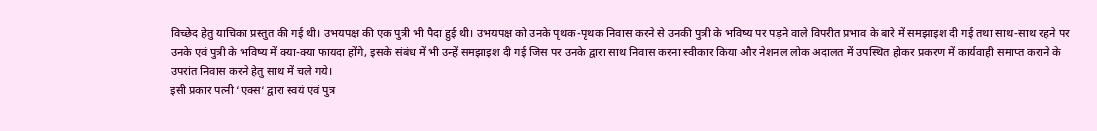विच्छेद हेतु याचिका प्रस्तुत की गई थी। उभयपक्ष की एक पुत्री भी पैदा हुई थी। उभयपक्ष को उनके पृथक-पृथक निवास करने से उनकी पुत्री के भविष्य पर पड़ने वाले विपरीत प्रभाव के बारे में समझाइश दी गई तथा साथ-साथ रहने पर उनके एवं पुत्री के भविष्य में क्या-क्या फायदा होंगे, इसके संबंध में भी उन्हें समझाइश दी गई जिस पर उनके द्वारा साथ निवास करना स्वीकार किया और नेशनल लोक अदालत में उपस्थित होकर प्रकरण में कार्यवाही समाप्त कराने के उपरांत निवास करने हेतु साथ में चले गये।
इसी प्रकार पत्नी ‘एक्स‘ द्वारा स्वयं एवं पुत्र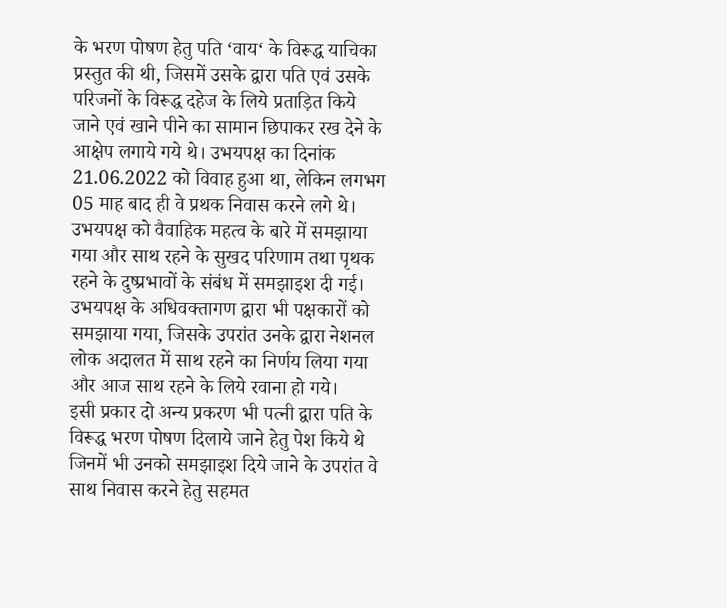के भरण पोषण हेतु पति ‘वाय‘ के विरूद्ध याचिका प्रस्तुत की थी, जिसमें उसके द्वारा पति एवं उसके परिजनों के विरूद्ध दहेज के लिये प्रताड़ित किये जाने एवं खाने पीने का सामान छिपाकर रख देने के आक्षेप लगाये गये थे। उभयपक्ष का दिनांक 21.06.2022 को विवाह हुआ था, लेकिन लगभग 05 माह बाद ही वे प्रथक निवास करने लगे थे। उभयपक्ष को वैवाहिक महत्व के बारे में समझाया गया और साथ रहने के सुखद परिणाम तथा पृथक रहने के दुष्प्रभावों के संबंध में समझाइश दी गई। उभयपक्ष के अधिवक्तागण द्वारा भी पक्षकारों को समझाया गया, जिसके उपरांत उनके द्वारा नेशनल लोक अदालत में साथ रहने का निर्णय लिया गया और आज साथ रहने के लिये रवाना हो गये।
इसी प्रकार दो अन्य प्रकरण भी पत्नी द्वारा पति के विरूद्ध भरण पोषण दिलाये जाने हेतु पेश किये थे जिनमें भी उनको समझाइश दिये जाने के उपरांत वे साथ निवास करने हेतु सहमत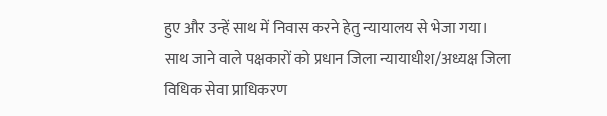हुए और उन्हें साथ में निवास करने हेतु न्यायालय से भेजा गया।
साथ जाने वाले पक्षकारों को प्रधान जिला न्यायाधीश/अध्यक्ष जिला विधिक सेवा प्राधिकरण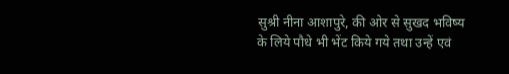सुश्री नीना आशापुरे, की ओर से सुखद भविष्य के लिये पौधे भी भेंट किये गये तथा उन्हें एवं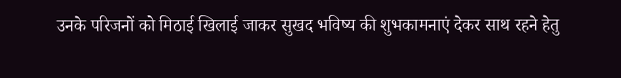उनके परिजनों को मिठाई खिलाई जाकर सुखद भविष्य की शुभकामनाएं देकर साथ रहने हेतु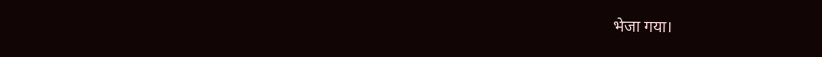भेजा गया।